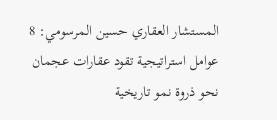المستشار العقاري حسين المرسومي: 8 عوامل استراتيجية تقود عقارات عجمان نحو ذروة نمو تاريخية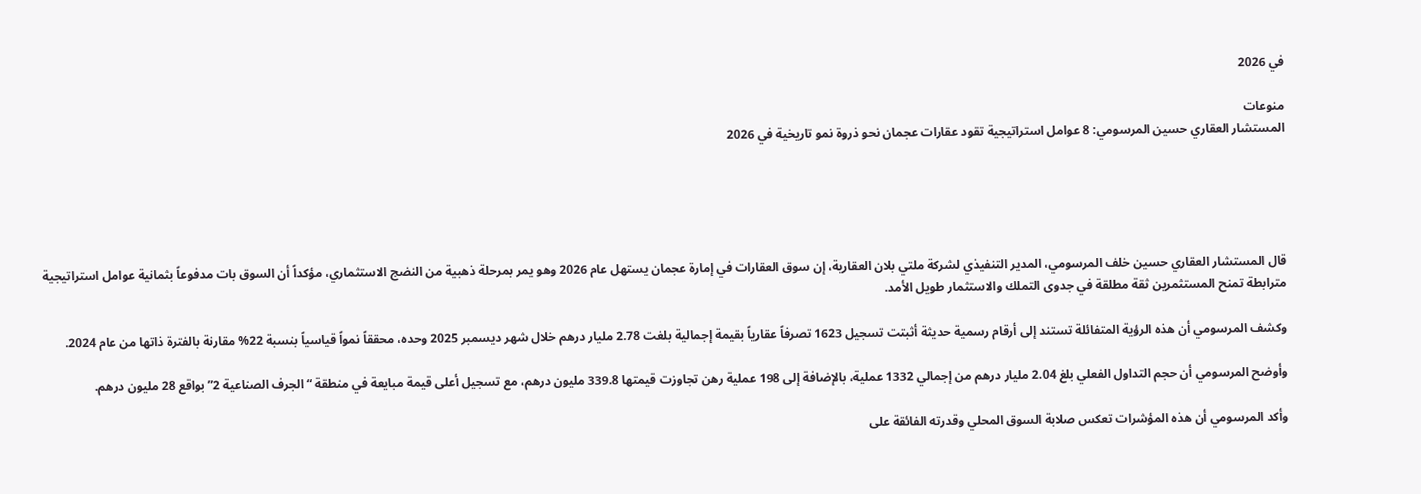في 2026

منوعات
المستشار العقاري حسين المرسومي: 8 عوامل استراتيجية تقود عقارات عجمان نحو ذروة نمو تاريخية في 2026





قال المستشار العقاري حسين خلف المرسومي، المدير التنفيذي لشركة ملتي بلان العقارية، إن سوق العقارات في إمارة عجمان يستهل عام 2026 وهو يمر بمرحلة ذهبية من النضج الاستثماري، مؤكداً أن السوق بات مدفوعاً بثمانية عوامل استراتيجية مترابطة تمنح المستثمرين ثقة مطلقة في جدوى التملك والاستثمار طويل الأمد.

وكشف المرسومي أن هذه الرؤية المتفائلة تستند إلى أرقام رسمية حديثة أثبتت تسجيل 1623 تصرفاً عقارياً بقيمة إجمالية بلغت 2.78 مليار درهم خلال شهر ديسمبر 2025 وحده، محققاً نمواً قياسياً بنسبة 22% مقارنة بالفترة ذاتها من عام 2024.

وأوضح المرسومي أن حجم التداول الفعلي بلغ 2.04 مليار درهم من إجمالي 1332 عملية، بالإضافة إلى 198 عملية رهن تجاوزت قيمتها 339.8 مليون درهم، مع تسجيل أعلى قيمة مبايعة في منطقة “الجرف الصناعية 2” بواقع 28 مليون درهم.

وأكد المرسومي أن هذه المؤشرات تعكس صلابة السوق المحلي وقدرته الفائقة على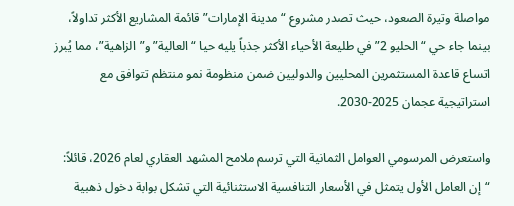مواصلة وتيرة الصعود، حيث تصدر مشروع “مدينة الإمارات” قائمة المشاريع الأكثر تداولاً، بينما جاء حي “الحليو 2” في طليعة الأحياء الأكثر جذباً يليه حيا “العالية” و”الزاهية”، مما يُبرز اتساع قاعدة المستثمرين المحليين والدوليين ضمن منظومة نمو منتظم تتوافق مع استراتيجية عجمان 2025-2030.

واستعرض المرسومي العوامل الثمانية التي ترسم ملامح المشهد العقاري لعام 2026، قائلاً: “إن العامل الأول يتمثل في الأسعار التنافسية الاستثنائية التي تشكل بوابة دخول ذهبية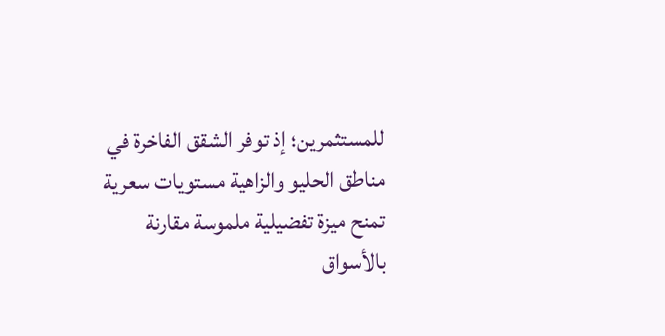للمستثمرين؛ إذ توفر الشقق الفاخرة في مناطق الحليو والزاهية مستويات سعرية تمنح ميزة تفضيلية ملموسة مقارنة بالأسواق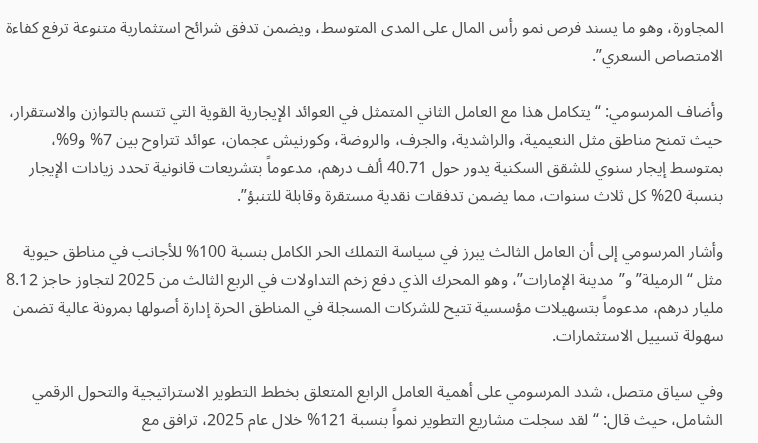المجاورة، وهو ما يسند فرص نمو رأس المال على المدى المتوسط، ويضمن تدفق شرائح استثمارية متنوعة ترفع كفاءة الامتصاص السعري”.

وأضاف المرسومي: “يتكامل هذا مع العامل الثاني المتمثل في العوائد الإيجارية القوية التي تتسم بالتوازن والاستقرار، حيث تمنح مناطق مثل النعيمية، والراشدية، والجرف، والروضة، وكورنيش عجمان، عوائد تتراوح بين 7% و9%، بمتوسط إيجار سنوي للشقق السكنية يدور حول 40.71 ألف درهم، مدعوماً بتشريعات قانونية تحدد زيادات الإيجار بنسبة 20% كل ثلاث سنوات، مما يضمن تدفقات نقدية مستقرة وقابلة للتنبؤ”.

وأشار المرسومي إلى أن العامل الثالث يبرز في سياسة التملك الحر الكامل بنسبة 100% للأجانب في مناطق حيوية مثل “الرميلة” و”مدينة الإمارات”، وهو المحرك الذي دفع زخم التداولات في الربع الثالث من 2025 لتجاوز حاجز 8.12 مليار درهم، مدعوماً بتسهيلات مؤسسية تتيح للشركات المسجلة في المناطق الحرة إدارة أصولها بمرونة عالية تضمن سهولة تسييل الاستثمارات.

وفي سياق متصل، شدد المرسومي على أهمية العامل الرابع المتعلق بخطط التطوير الاستراتيجية والتحول الرقمي الشامل، حيث قال: “لقد سجلت مشاريع التطوير نمواً بنسبة 121% خلال عام 2025، ترافق مع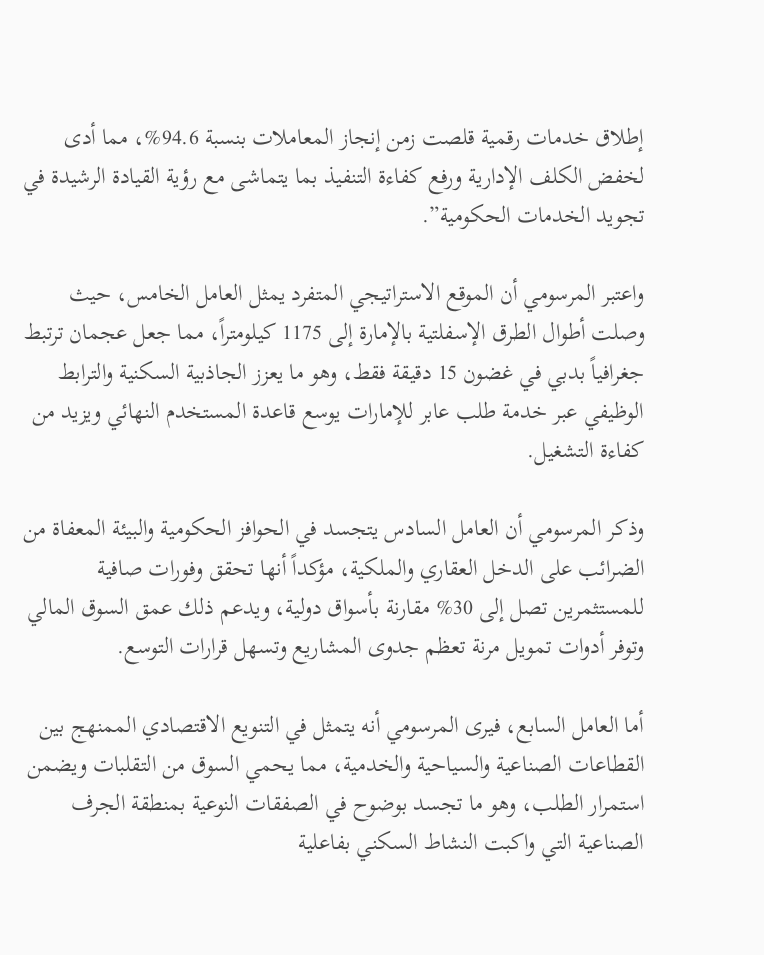إطلاق خدمات رقمية قلصت زمن إنجاز المعاملات بنسبة 94.6%، مما أدى لخفض الكلف الإدارية ورفع كفاءة التنفيذ بما يتماشى مع رؤية القيادة الرشيدة في تجويد الخدمات الحكومية”.

واعتبر المرسومي أن الموقع الاستراتيجي المتفرد يمثل العامل الخامس، حيث وصلت أطوال الطرق الإسفلتية بالإمارة إلى 1175 كيلومتراً، مما جعل عجمان ترتبط جغرافياً بدبي في غضون 15 دقيقة فقط، وهو ما يعزز الجاذبية السكنية والترابط الوظيفي عبر خدمة طلب عابر للإمارات يوسع قاعدة المستخدم النهائي ويزيد من كفاءة التشغيل.

وذكر المرسومي أن العامل السادس يتجسد في الحوافز الحكومية والبيئة المعفاة من الضرائب على الدخل العقاري والملكية، مؤكداً أنها تحقق وفورات صافية للمستثمرين تصل إلى 30% مقارنة بأسواق دولية، ويدعم ذلك عمق السوق المالي وتوفر أدوات تمويل مرنة تعظم جدوى المشاريع وتسهل قرارات التوسع.

أما العامل السابع، فيرى المرسومي أنه يتمثل في التنويع الاقتصادي الممنهج بين القطاعات الصناعية والسياحية والخدمية، مما يحمي السوق من التقلبات ويضمن استمرار الطلب، وهو ما تجسد بوضوح في الصفقات النوعية بمنطقة الجرف الصناعية التي واكبت النشاط السكني بفاعلية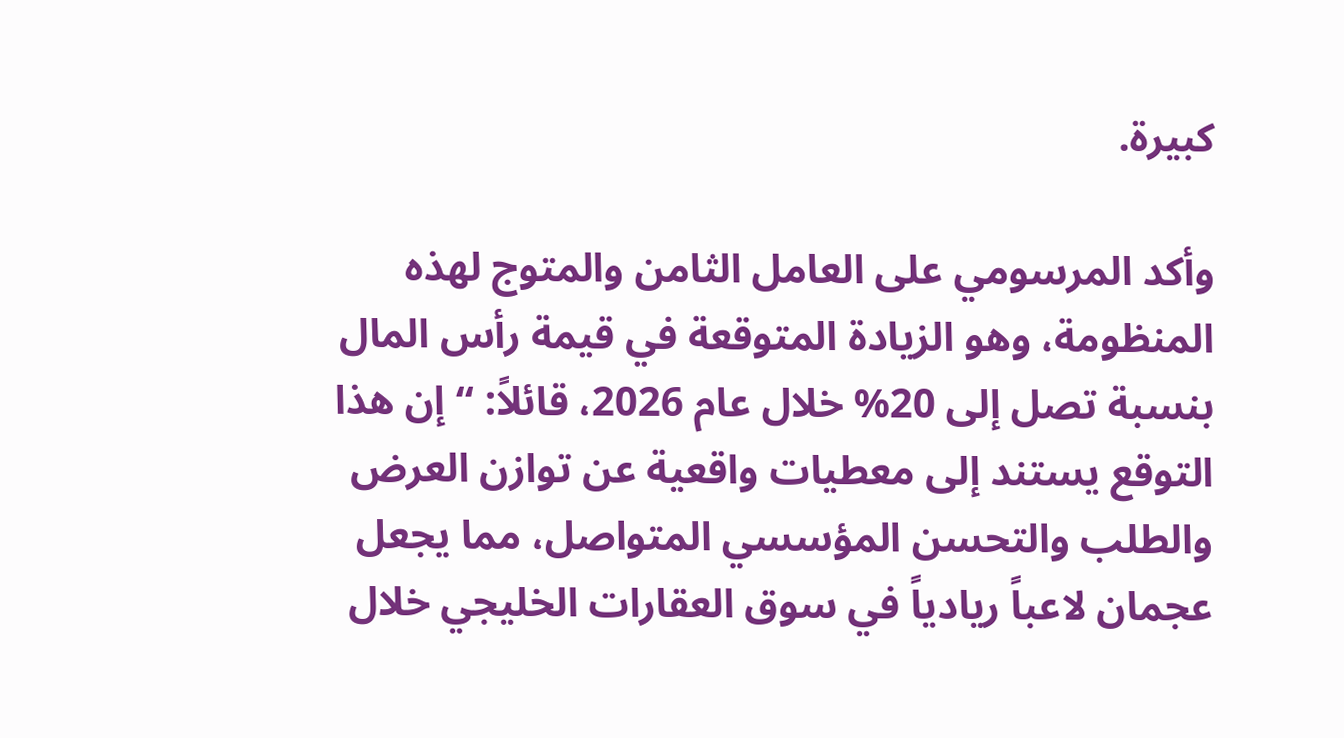كبيرة.

وأكد المرسومي على العامل الثامن والمتوج لهذه المنظومة، وهو الزيادة المتوقعة في قيمة رأس المال بنسبة تصل إلى 20% خلال عام 2026، قائلاً: “إن هذا التوقع يستند إلى معطيات واقعية عن توازن العرض والطلب والتحسن المؤسسي المتواصل، مما يجعل عجمان لاعباً ريادياً في سوق العقارات الخليجي خلال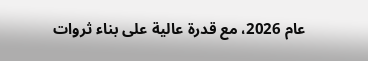عام 2026، مع قدرة عالية على بناء ثروات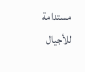مستدامة للأجيال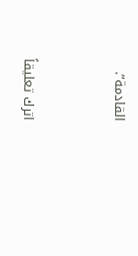القادمة”.


اترك تعليقاً